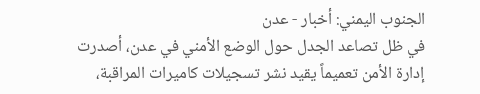الجنوب اليمني: أخبار - عدن
في ظل تصاعد الجدل حول الوضع الأمني في عدن، أصدرت إدارة الأمن تعميماً يقيد نشر تسجيلات كاميرات المراقبة،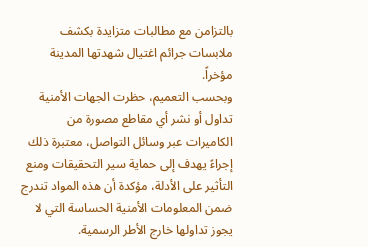بالتزامن مع مطالبات متزايدة بكشف ملابسات جرائم اغتيال شهدتها المدينة مؤخراً.
وبحسب التعميم، حظرت الجهات الأمنية تداول أو نشر أي مقاطع مصورة من الكاميرات عبر وسائل التواصل، معتبرة ذلك إجراءً يهدف إلى حماية سير التحقيقات ومنع التأثير على الأدلة، مؤكدة أن هذه المواد تندرج ضمن المعلومات الأمنية الحساسة التي لا يجوز تداولها خارج الأطر الرسمية.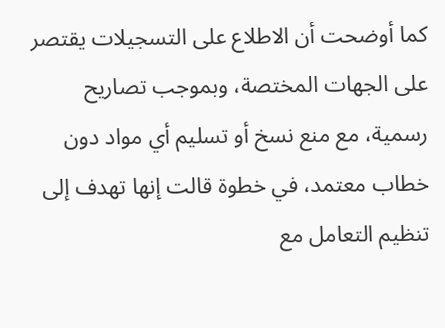كما أوضحت أن الاطلاع على التسجيلات يقتصر على الجهات المختصة، وبموجب تصاريح رسمية، مع منع نسخ أو تسليم أي مواد دون خطاب معتمد، في خطوة قالت إنها تهدف إلى تنظيم التعامل مع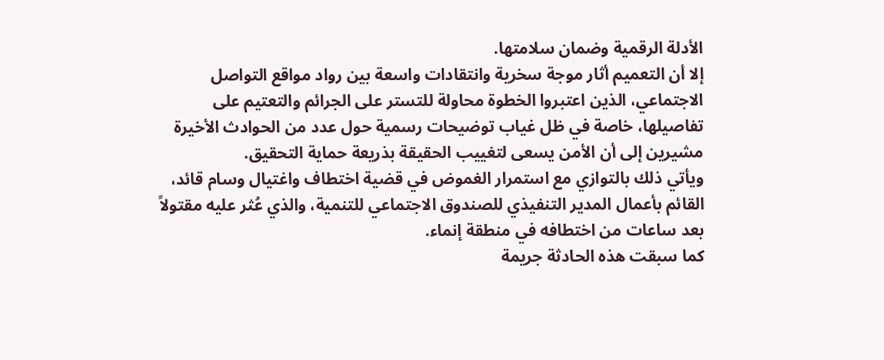الأدلة الرقمية وضمان سلامتها.
إلا أن التعميم أثار موجة سخرية وانتقادات واسعة بين رواد مواقع التواصل الاجتماعي، الذين اعتبروا الخطوة محاولة للتستر على الجرائم والتعتيم على تفاصيلها، خاصة في ظل غياب توضيحات رسمية حول عدد من الحوادث الأخيرة مشيرين إلى أن الأمن يسعى لتغييب الحقيقة بذريعة حماية التحقيق.
ويأتي ذلك بالتوازي مع استمرار الغموض في قضية اختطاف واغتيال وسام قائد، القائم بأعمال المدير التنفيذي للصندوق الاجتماعي للتنمية، والذي عُثر عليه مقتولاً بعد ساعات من اختطافه في منطقة إنماء.
كما سبقت هذه الحادثة جريمة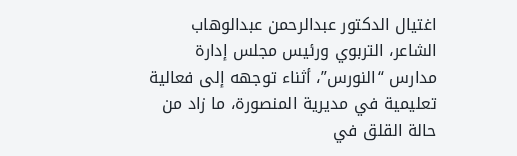اغتيال الدكتور عبدالرحمن عبدالوهاب الشاعر، التربوي ورئيس مجلس إدارة مدارس “النورس”، أثناء توجهه إلى فعالية تعليمية في مديرية المنصورة، ما زاد من حالة القلق في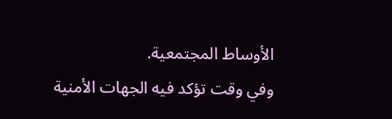الأوساط المجتمعية.
وفي وقت تؤكد فيه الجهات الأمنية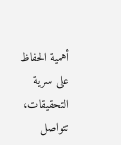أهمية الحفاظ على سرية التحقيقات، تتواصل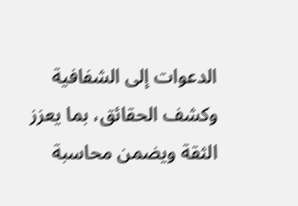الدعوات إلى الشفافية وكشف الحقائق، بما يعزز الثقة ويضمن محاسبة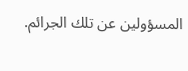المسؤولين عن تلك الجرائم.